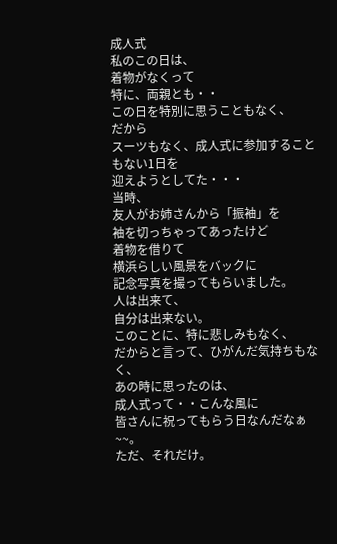成人式
私のこの日は、
着物がなくって
特に、両親とも・・
この日を特別に思うこともなく、
だから
スーツもなく、成人式に参加することもない1日を
迎えようとしてた・・・
当時、
友人がお姉さんから「振袖」を
袖を切っちゃってあったけど
着物を借りて
横浜らしい風景をバックに
記念写真を撮ってもらいました。
人は出来て、
自分は出来ない。
このことに、特に悲しみもなく、
だからと言って、ひがんだ気持ちもなく、
あの時に思ったのは、
成人式って・・こんな風に
皆さんに祝ってもらう日なんだなぁ~~。
ただ、それだけ。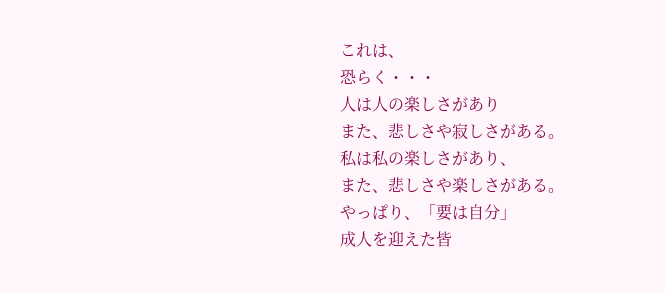これは、
恐らく・・・
人は人の楽しさがあり
また、悲しさや寂しさがある。
私は私の楽しさがあり、
また、悲しさや楽しさがある。
やっぱり、「要は自分」
成人を迎えた皆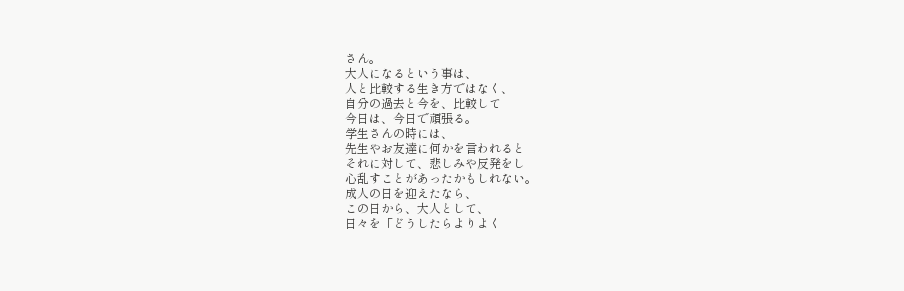さん。
大人になるという事は、
人と比較する生き方ではなく、
自分の過去と今を、比較して
今日は、今日で頑張る。
学生さんの時には、
先生やお友達に何かを言われると
それに対して、悲しみや反発をし
心乱すことがあったかもしれない。
成人の日を迎えたなら、
この日から、大人として、
日々を「どうしたらよりよく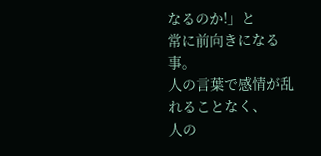なるのか!」と
常に前向きになる事。
人の言葉で感情が乱れることなく、
人の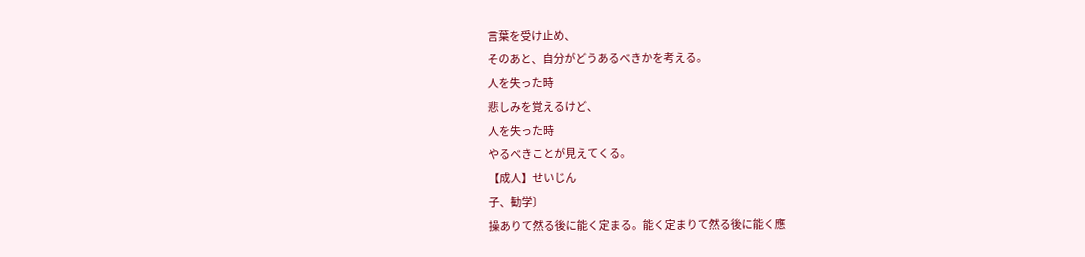言葉を受け止め、
そのあと、自分がどうあるべきかを考える。
人を失った時
悲しみを覚えるけど、
人を失った時
やるべきことが見えてくる。
【成人】せいじん
子、勧学〕
操ありて然る後に能く定まる。能く定まりて然る後に能く應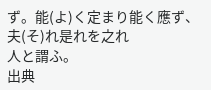ず。能(よ)く定まり能く應ず、夫(そ)れ是れを之れ
人と謂ふ。
出典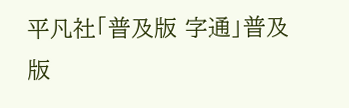平凡社「普及版 字通」普及版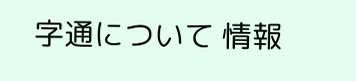字通について 情報